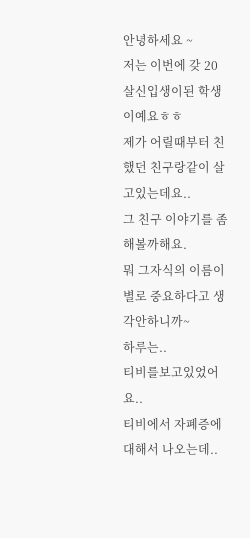안녕하세요 ~
저는 이번에 갖 20살신입생이된 학생이예요ㅎㅎ
제가 어릴때부터 친했던 친구랑같이 살고있는데요..
그 친구 이야기를 좀 해볼까해요.
뭐 그자식의 이름이 별로 중요하다고 생각안하니까~
하루는..
티비를보고있었어요..
티비에서 자폐증에 대해서 나오는데..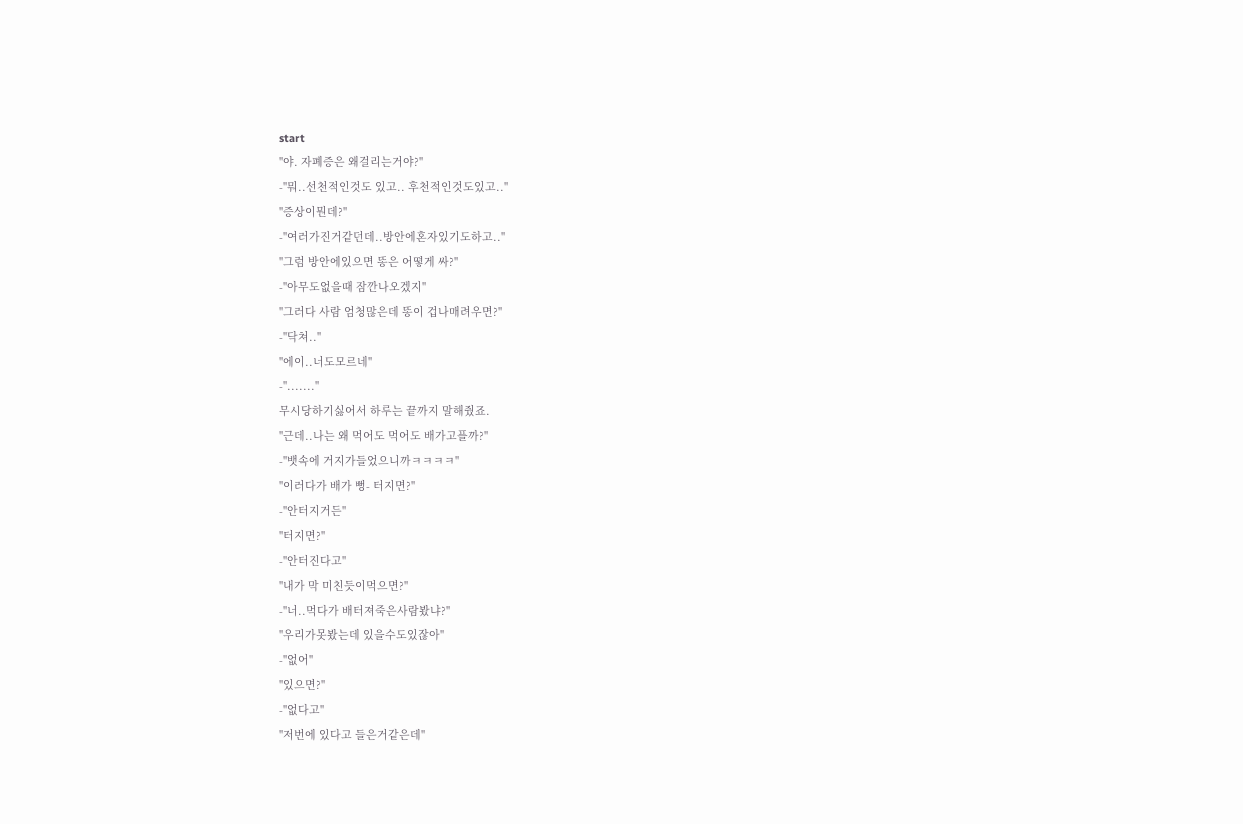start
"야. 자폐증은 왜걸리는거야?"
-"뭐..선천적인것도 있고.. 후천적인것도있고.."
"증상이뭔데?"
-"여러가진거같던데..방안에혼자있기도하고.."
"그럼 방안에있으면 똥은 어떻게 싸?"
-"아무도없을때 잠깐나오겠지"
"그러다 사람 엄청많은데 똥이 겁나매려우면?"
-"닥쳐.."
"에이..너도모르네"
-"......."
무시당하기싫어서 하루는 끝까지 말해줬죠.
"근데..나는 왜 먹어도 먹어도 배가고플까?"
-"뱃속에 거지가들었으니까ㅋㅋㅋㅋ"
"이러다가 배가 뻥- 터지면?"
-"안터지거든"
"터지면?"
-"안터진다고"
"내가 막 미친듯이먹으면?"
-"너..먹다가 배터져죽은사람봤냐?"
"우리가못봤는데 있을수도있잖아"
-"없어"
"있으면?"
-"없다고"
"저번에 있다고 들은거같은데"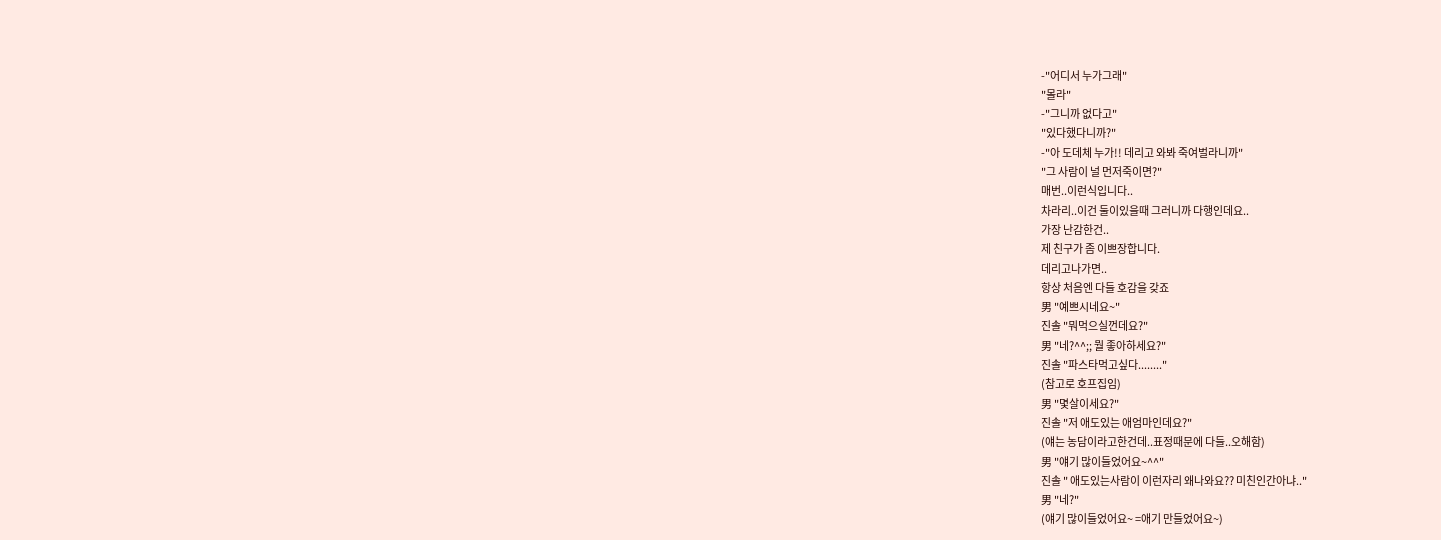-"어디서 누가그래"
"몰라"
-"그니까 없다고"
"있다했다니까?"
-"아 도데체 누가!! 데리고 와봐 죽여벌라니까"
"그 사람이 널 먼저죽이면?"
매번..이런식입니다..
차라리..이건 둘이있을때 그러니까 다행인데요..
가장 난감한건..
제 친구가 좀 이쁘장합니다.
데리고나가면..
항상 처음엔 다들 호감을 갖죠
男 "예쁘시네요~"
진솔 "뭐먹으실껀데요?"
男 "네?^^;; 뭘 좋아하세요?"
진솔 "파스타먹고싶다........"
(참고로 호프집임)
男 "몇살이세요?"
진솔 "저 애도있는 애엄마인데요?"
(얘는 농담이라고한건데..표정때문에 다들..오해함)
男 "얘기 많이들었어요~^^"
진솔 " 애도있는사람이 이런자리 왜나와요?? 미친인간아냐.."
男 "네?"
(얘기 많이들었어요~ =애기 만들었어요~)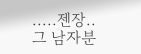.....젠장..
그 남자분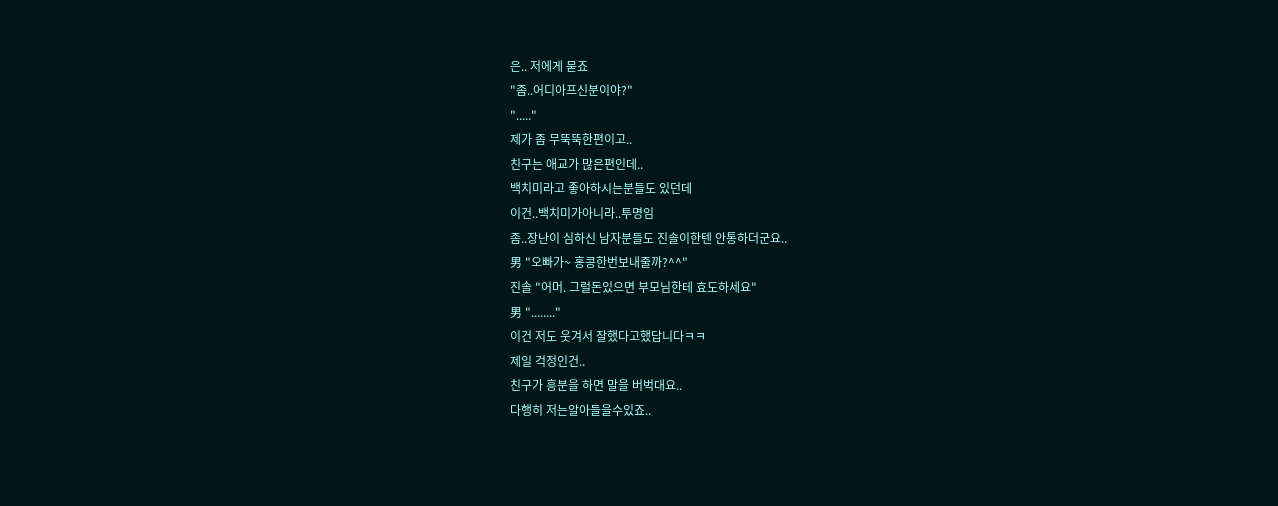은.. 저에게 묻죠
"좀..어디아프신분이야?"
"....."
제가 좀 무뚝뚝한편이고..
친구는 애교가 많은편인데..
백치미라고 좋아하시는분들도 있던데
이건..백치미가아니라..투명임
좀..장난이 심하신 남자분들도 진솔이한텐 안통하더군요..
男 "오빠가~ 홍콩한번보내줄까?^^"
진솔 "어머. 그럴돈있으면 부모님한테 효도하세요"
男 "........"
이건 저도 웃겨서 잘했다고했답니다ㅋㅋ
제일 걱정인건..
친구가 흥분을 하면 말을 버벅대요..
다행히 저는알아들을수있죠..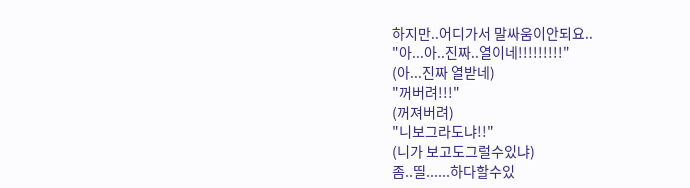하지만..어디가서 말싸움이안되요..
"아...아..진짜..열이네!!!!!!!!!"
(아...진짜 열받네)
"꺼버려!!!"
(꺼져버려)
"니보그라도냐!!"
(니가 보고도그럴수있냐)
좀..띨......하다할수있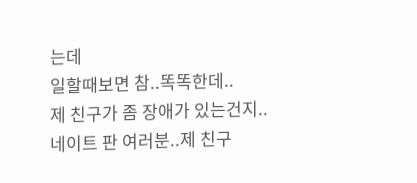는데
일할때보면 참..똑똑한데..
제 친구가 좀 장애가 있는건지..
네이트 판 여러분..제 친구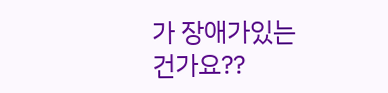가 장애가있는건가요??